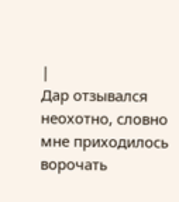|
Дар отзывался неохотно, словно мне приходилось ворочать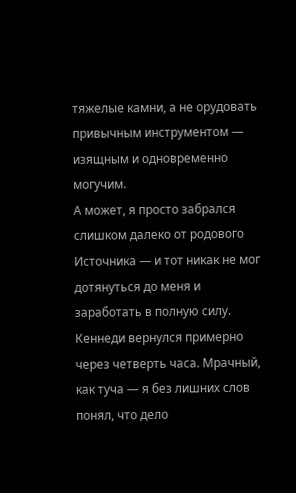тяжелые камни, а не орудовать привычным инструментом — изящным и одновременно могучим.
А может, я просто забрался слишком далеко от родового Источника — и тот никак не мог дотянуться до меня и заработать в полную силу.
Кеннеди вернулся примерно через четверть часа. Мрачный, как туча — я без лишних слов понял, что дело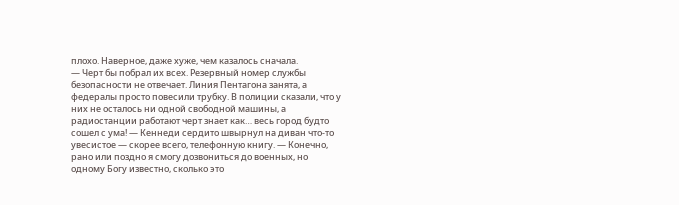плохо. Наверное, даже хуже, чем казалось сначала.
— Черт бы побрал их всех. Резервный номер службы безопасности не отвечает. Линия Пентагона занята, а федералы просто повесили трубку. В полиции сказали, что у них не осталось ни одной свободной машины, а радиостанции работают черт знает как… весь город будто сошел с ума! — Кеннеди сердито швырнул на диван что-то увесистое — скорее всего, телефонную книгу. — Конечно, рано или поздно я смогу дозвониться до военных, но одному Богу известно, сколько это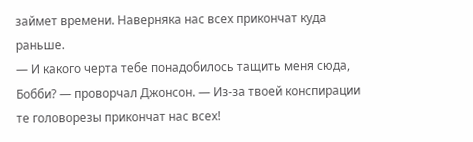займет времени. Наверняка нас всех прикончат куда раньше.
— И какого черта тебе понадобилось тащить меня сюда, Бобби? — проворчал Джонсон. — Из-за твоей конспирации те головорезы прикончат нас всех!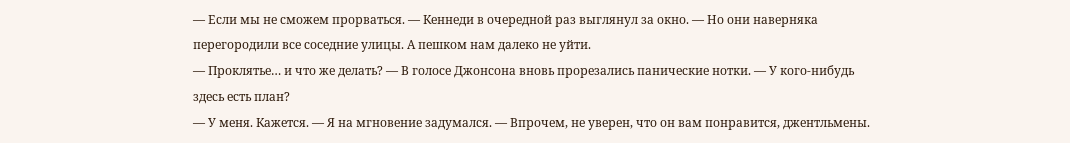— Если мы не сможем прорваться. — Кеннеди в очередной раз выглянул за окно. — Но они наверняка перегородили все соседние улицы. А пешком нам далеко не уйти.
— Проклятье… и что же делать? — В голосе Джонсона вновь прорезались панические нотки. — У кого-нибудь здесь есть план?
— У меня. Кажется. — Я на мгновение задумался. — Впрочем, не уверен, что он вам понравится, джентльмены.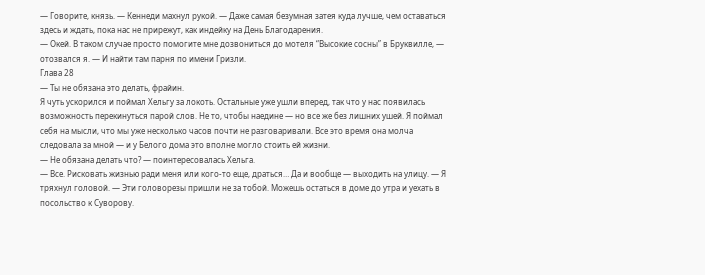— Говорите, князь. — Кеннеди махнул рукой. — Даже самая безумная затея куда лучше, чем оставаться здесь и ждать, пока нас не прирежут, как индейку на День Благодарения.
— Окей. В таком случае просто помогите мне дозвониться до мотеля “Высокие сосны” в Бруквилле, — отозвался я. — И найти там парня по имени Гризли.
Глава 28
— Ты не обязана это делать, фрайин.
Я чуть ускорился и поймал Хельгу за локоть. Остальные уже ушли вперед, так что у нас появилась возможность перекинуться парой слов. Не то, чтобы наедине — но все же без лишних ушей. Я поймал себя на мысли, что мы уже несколько часов почти не разговаривали. Все это время она молча следовала за мной — и у Белого дома это вполне могло стоить ей жизни.
— Не обязана делать что? — поинтересовалась Хельга.
— Все. Рисковать жизнью ради меня или кого-то еще, драться… Да и вообще — выходить на улицу. — Я тряхнул головой. — Эти головорезы пришли не за тобой. Можешь остаться в доме до утра и уехать в посольство к Суворову.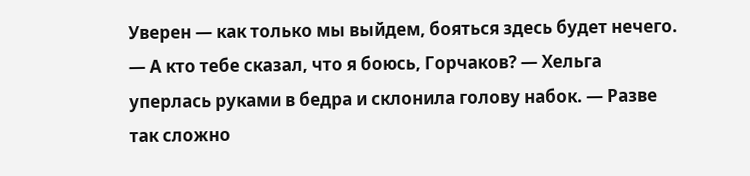Уверен — как только мы выйдем, бояться здесь будет нечего.
— А кто тебе сказал, что я боюсь, Горчаков? — Хельга уперлась руками в бедра и склонила голову набок. — Разве так сложно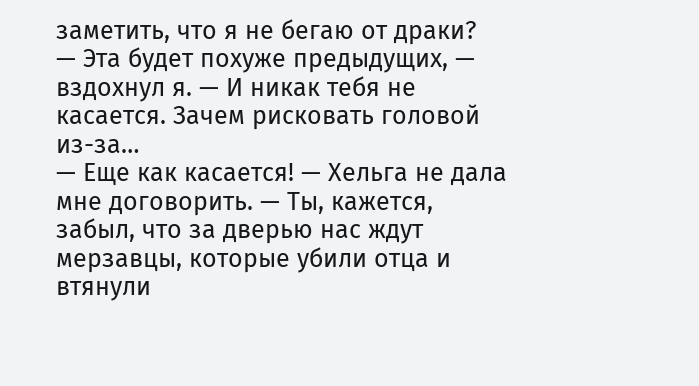заметить, что я не бегаю от драки?
— Эта будет похуже предыдущих, — вздохнул я. — И никак тебя не касается. Зачем рисковать головой из-за…
— Еще как касается! — Хельга не дала мне договорить. — Ты, кажется, забыл, что за дверью нас ждут мерзавцы, которые убили отца и втянули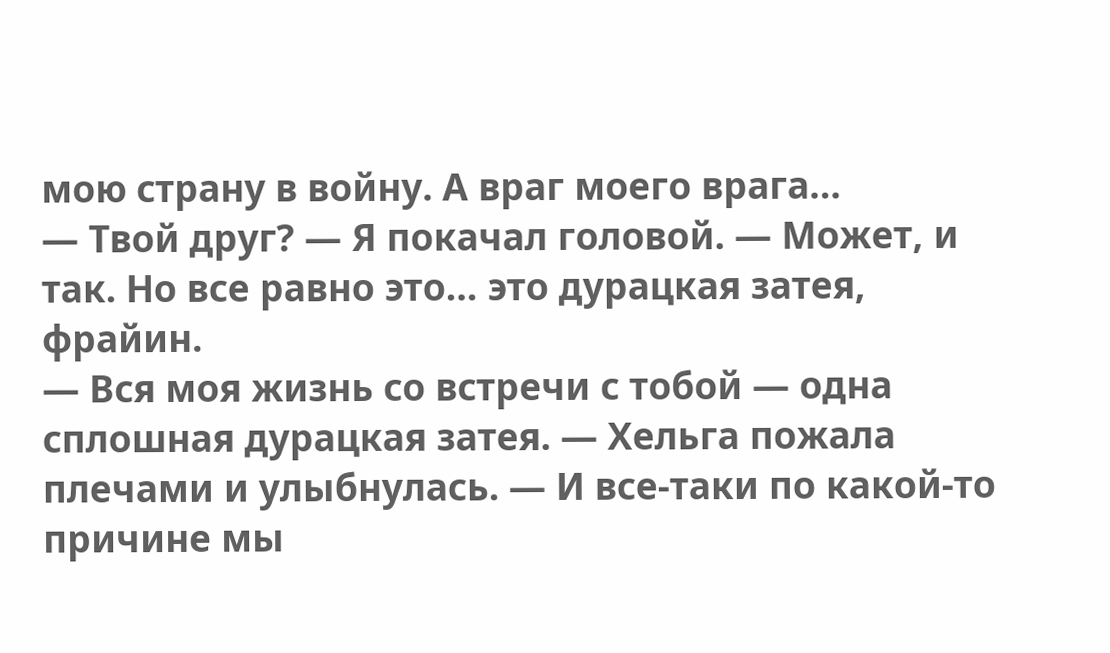мою страну в войну. А враг моего врага…
— Твой друг? — Я покачал головой. — Может, и так. Но все равно это… это дурацкая затея, фрайин.
— Вся моя жизнь со встречи с тобой — одна сплошная дурацкая затея. — Хельга пожала плечами и улыбнулась. — И все-таки по какой-то причине мы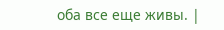оба все еще живы. |